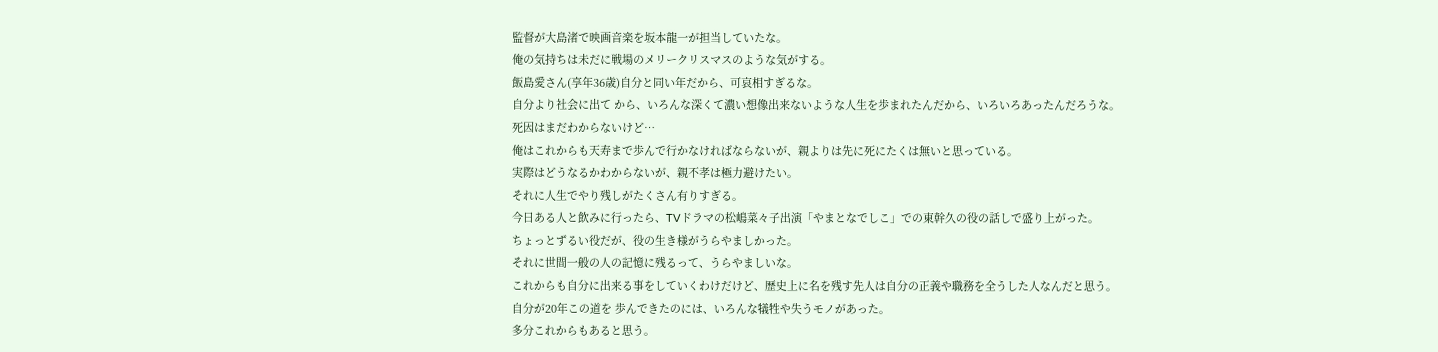監督が大島渚で映画音楽を坂本龍一が担当していたな。
俺の気持ちは未だに戦場のメリークリスマスのような気がする。
飯島愛さん(享年36歳)自分と同い年だから、可哀相すぎるな。
自分より社会に出て から、いろんな深くて濃い想像出来ないような人生を歩まれたんだから、いろいろあったんだろうな。
死因はまだわからないけど…
俺はこれからも天寿まで歩んで行かなければならないが、親よりは先に死にたくは無いと思っている。
実際はどうなるかわからないが、親不孝は極力避けたい。
それに人生でやり残しがたくさん有りすぎる。
今日ある人と飲みに行ったら、TVドラマの松嶋菜々子出演「やまとなでしこ」での東幹久の役の話しで盛り上がった。
ちょっとずるい役だが、役の生き様がうらやましかった。
それに世間一般の人の記憶に残るって、うらやましいな。
これからも自分に出来る事をしていくわけだけど、歴史上に名を残す先人は自分の正義や職務を全うした人なんだと思う。
自分が20年この道を 歩んできたのには、いろんな犠牲や失うモノがあった。
多分これからもあると思う。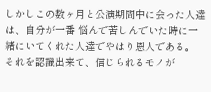しかしこの数ヶ月と公演期間中に会った人達は、自分が一番 悩んで苦しんでいた時に一緒にいてくれた人達でやはり恩人である。
それを認識出来て、信じられるモノが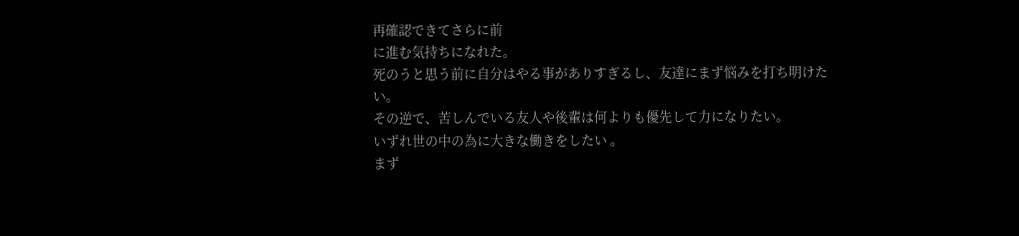再確認できてさらに前
に進む気持ちになれた。
死のうと思う前に自分はやる事がありすぎるし、友達にまず悩みを打ち明けたい。
その逆で、苦しんでいる友人や後輩は何よりも優先して力になりたい。
いずれ世の中の為に大きな働きをしたい 。
まず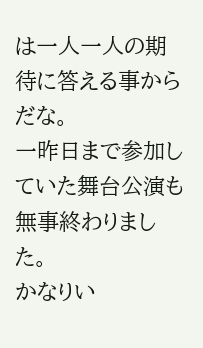は一人一人の期待に答える事からだな。
一昨日まで参加していた舞台公演も無事終わりました。
かなりい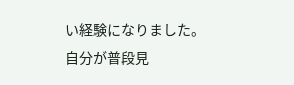い経験になりました。
自分が普段見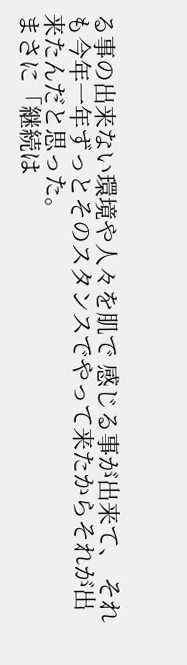る事の出来ない環境や人々を肌で 感じる事が出来て、 それも今年一年ずっとそのスタンスでやって来たからそれが出来たんだと思った。
まさに「継続は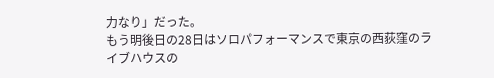力なり」だった。
もう明後日の28日はソロパフォーマンスで東京の西荻窪のライブハウスの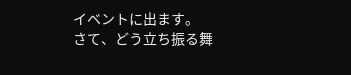イベントに出ます。
さて、どう立ち振る舞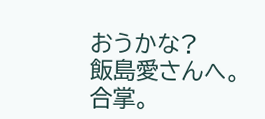おうかな?
飯島愛さんへ。
合掌。